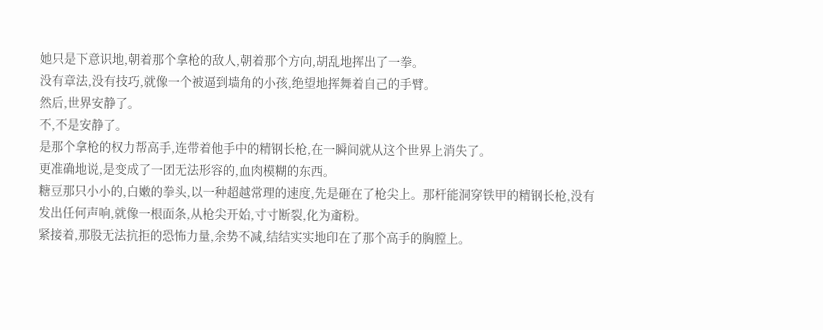她只是下意识地,朝着那个拿枪的敌人,朝着那个方向,胡乱地挥出了一拳。
没有章法,没有技巧,就像一个被逼到墙角的小孩,绝望地挥舞着自己的手臂。
然后,世界安静了。
不,不是安静了。
是那个拿枪的权力帮高手,连带着他手中的精钢长枪,在一瞬间就从这个世界上消失了。
更准确地说,是变成了一团无法形容的,血肉模糊的东西。
糖豆那只小小的,白嫩的拳头,以一种超越常理的速度,先是砸在了枪尖上。那杆能洞穿铁甲的精钢长枪,没有发出任何声响,就像一根面条,从枪尖开始,寸寸断裂,化为齑粉。
紧接着,那股无法抗拒的恐怖力量,余势不减,结结实实地印在了那个高手的胸膛上。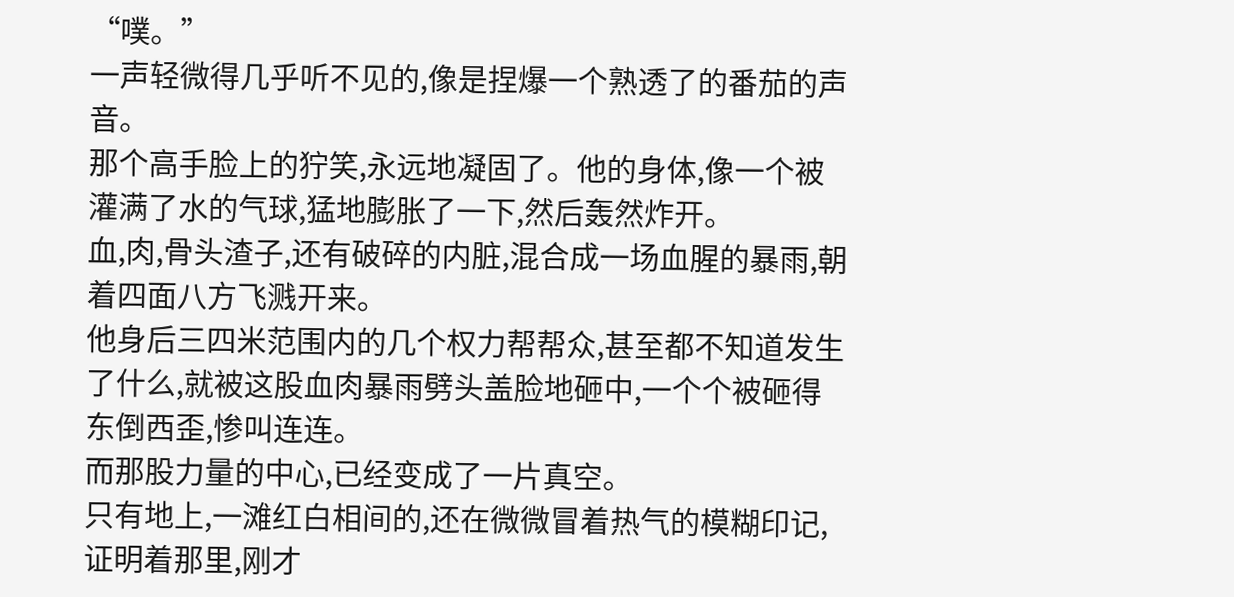“噗。”
一声轻微得几乎听不见的,像是捏爆一个熟透了的番茄的声音。
那个高手脸上的狞笑,永远地凝固了。他的身体,像一个被灌满了水的气球,猛地膨胀了一下,然后轰然炸开。
血,肉,骨头渣子,还有破碎的内脏,混合成一场血腥的暴雨,朝着四面八方飞溅开来。
他身后三四米范围内的几个权力帮帮众,甚至都不知道发生了什么,就被这股血肉暴雨劈头盖脸地砸中,一个个被砸得东倒西歪,惨叫连连。
而那股力量的中心,已经变成了一片真空。
只有地上,一滩红白相间的,还在微微冒着热气的模糊印记,证明着那里,刚才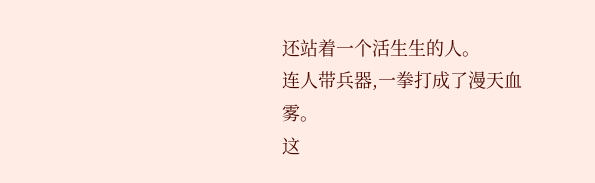还站着一个活生生的人。
连人带兵器,一拳打成了漫天血雾。
这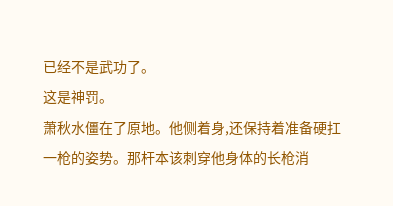已经不是武功了。
这是神罚。
萧秋水僵在了原地。他侧着身,还保持着准备硬扛一枪的姿势。那杆本该刺穿他身体的长枪消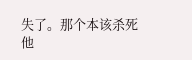失了。那个本该杀死他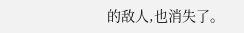的敌人,也消失了。